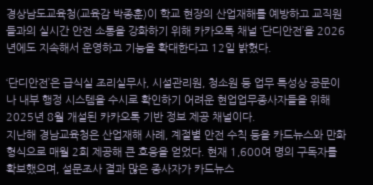경상남도교육청(교육감 박종훈)이 학교 현장의 산업재해를 예방하고 교직원들과의 실시간 안전 소통을 강화하기 위해 카카오톡 채널 ‘단디안전’을 2026년에도 지속해서 운영하고 기능을 확대한다고 12일 밝혔다.

‘단디안전’은 급식실 조리실무사, 시설관리원, 청소원 등 업무 특성상 공문이나 내부 행정 시스템을 수시로 확인하기 어려운 현업업무종사자들을 위해 2025년 8월 개설된 카카오톡 기반 정보 제공 채널이다.
지난해 경남교육청은 산업재해 사례, 계절별 안전 수칙 등을 카드뉴스와 만화 형식으로 매월 2회 제공해 큰 호응을 얻었다. 현재 1,600여 명의 구독자를 확보했으며, 설문조사 결과 많은 종사자가 카드뉴스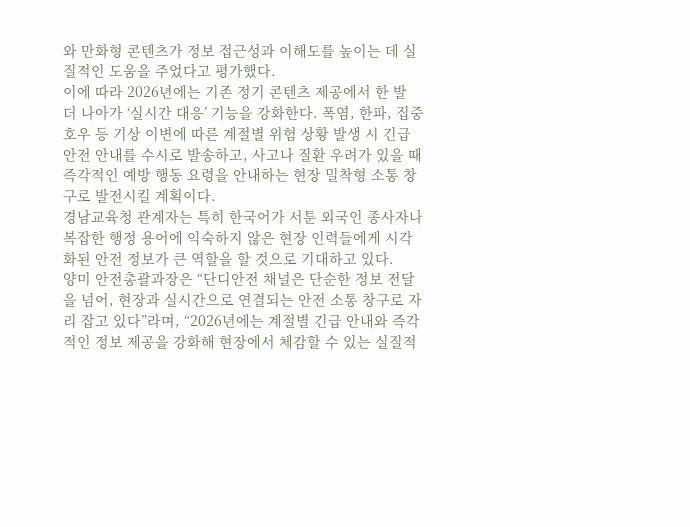와 만화형 콘텐츠가 정보 접근성과 이해도를 높이는 데 실질적인 도움을 주었다고 평가했다.
이에 따라 2026년에는 기존 정기 콘텐츠 제공에서 한 발 더 나아가 ‘실시간 대응’ 기능을 강화한다. 폭염, 한파, 집중호우 등 기상 이변에 따른 계절별 위험 상황 발생 시 긴급 안전 안내를 수시로 발송하고, 사고나 질환 우려가 있을 때 즉각적인 예방 행동 요령을 안내하는 현장 밀착형 소통 창구로 발전시킬 계획이다.
경남교육청 관계자는 특히 한국어가 서툰 외국인 종사자나 복잡한 행정 용어에 익숙하지 않은 현장 인력들에게 시각화된 안전 정보가 큰 역할을 할 것으로 기대하고 있다.
양미 안전총괄과장은 “단디안전 채널은 단순한 정보 전달을 넘어, 현장과 실시간으로 연결되는 안전 소통 창구로 자리 잡고 있다”라며, “2026년에는 계절별 긴급 안내와 즉각적인 정보 제공을 강화해 현장에서 체감할 수 있는 실질적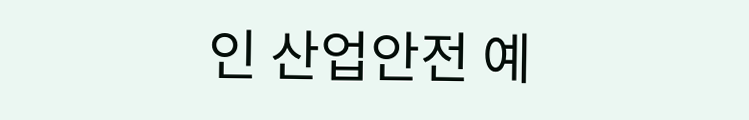인 산업안전 예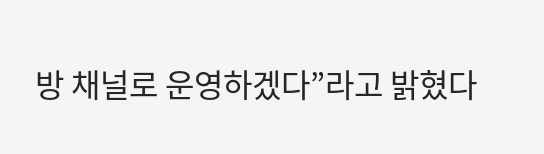방 채널로 운영하겠다”라고 밝혔다